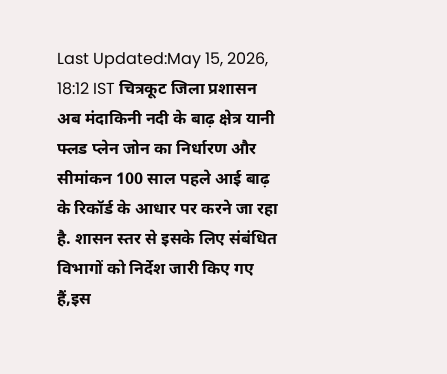Last Updated:May 15, 2026, 18:12 IST चित्रकूट जिला प्रशासन अब मंदाकिनी नदी के बाढ़ क्षेत्र यानी फ्लड प्लेन जोन का निर्धारण और सीमांकन 100 साल पहले आई बाढ़ के रिकॉर्ड के आधार पर करने जा रहा है. शासन स्तर से इसके लिए संबंधित विभागों को निर्देश जारी किए गए हैं,इस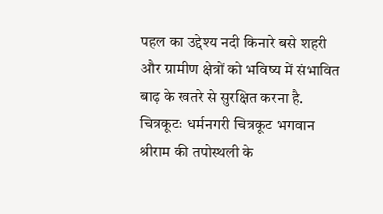पहल का उद्देश्य नदी किनारे बसे शहरी और ग्रामीण क्षेत्रों को भविष्य में संभावित बाढ़ के खतरे से सुरक्षित करना है. चित्रकूटः धर्मनगरी चित्रकूट भगवान श्रीराम की तपोस्थली के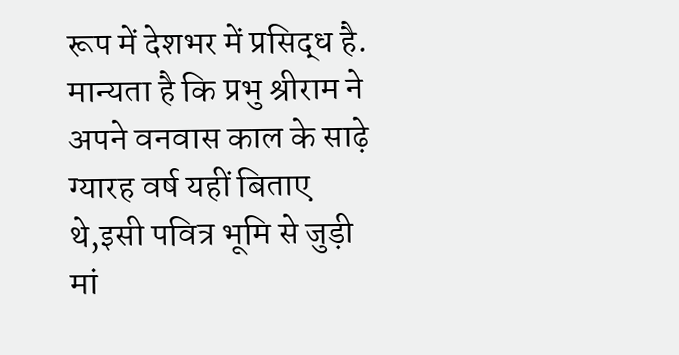रूप में देशभर में प्रसिद्ध है. मान्यता है कि प्रभु श्रीराम ने अपने वनवास काल के साढ़े ग्यारह वर्ष यहीं बिताए थे,इसी पवित्र भूमि से जुड़ी मां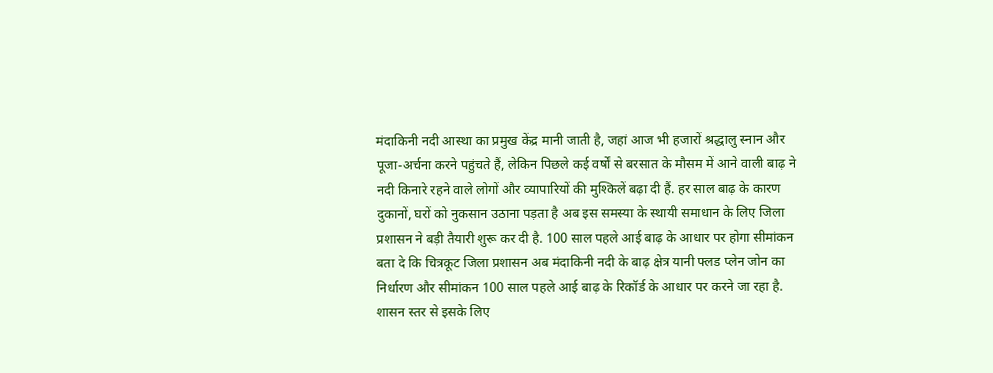मंदाकिनी नदी आस्था का प्रमुख केंद्र मानी जाती है, जहां आज भी हजारों श्रद्धालु स्नान और पूजा-अर्चना करने पहुंचते हैं, लेकिन पिछले कई वर्षों से बरसात के मौसम में आने वाली बाढ़ ने नदी किनारे रहने वाले लोगों और व्यापारियों की मुश्किलें बढ़ा दी हैं. हर साल बाढ़ के कारण दुकानों, घरों को नुकसान उठाना पड़ता है अब इस समस्या के स्थायी समाधान के लिए जिला प्रशासन ने बड़ी तैयारी शुरू कर दी है. 100 साल पहले आई बाढ़ के आधार पर होगा सीमांकन बता दे कि चित्रकूट जिला प्रशासन अब मंदाकिनी नदी के बाढ़ क्षेत्र यानी फ्लड प्लेन जोन का निर्धारण और सीमांकन 100 साल पहले आई बाढ़ के रिकॉर्ड के आधार पर करने जा रहा है. शासन स्तर से इसके लिए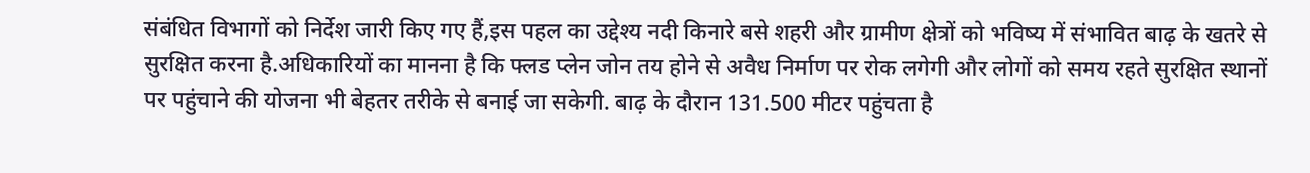संबंधित विभागों को निर्देश जारी किए गए हैं,इस पहल का उद्देश्य नदी किनारे बसे शहरी और ग्रामीण क्षेत्रों को भविष्य में संभावित बाढ़ के खतरे से सुरक्षित करना है.अधिकारियों का मानना है कि फ्लड प्लेन जोन तय होने से अवैध निर्माण पर रोक लगेगी और लोगों को समय रहते सुरक्षित स्थानों पर पहुंचाने की योजना भी बेहतर तरीके से बनाई जा सकेगी. बाढ़ के दौरान 131.500 मीटर पहुंचता है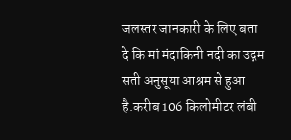जलस्तर जानकारी के लिए बता दे कि मां मंदाकिनी नदी का उद्गम सती अनुसूया आश्रम से हुआ है.करीब 106 किलोमीटर लंबी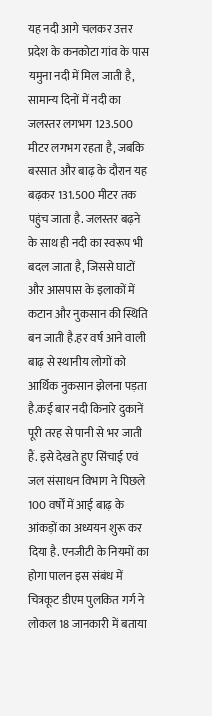यह नदी आगे चलकर उत्तर प्रदेश के कनकोटा गांव के पास यमुना नदी में मिल जाती है, सामान्य दिनों में नदी का जलस्तर लगभग 123.500 मीटर लगभग रहता है, जबकि बरसात और बाढ़ के दौरान यह बढ़कर 131.500 मीटर तक पहुंच जाता है. जलस्तर बढ़ने के साथ ही नदी का स्वरूप भी बदल जाता है, जिससे घाटों और आसपास के इलाकों में कटान और नुकसान की स्थिति बन जाती है.हर वर्ष आने वाली बाढ़ से स्थानीय लोगों को आर्थिक नुकसान झेलना पड़ता है.कई बार नदी किनारे दुकानें पूरी तरह से पानी से भर जाती हैं. इसे देखते हुए सिंचाई एवं जल संसाधन विभाग ने पिछले 100 वर्षों में आई बाढ़ के आंकड़ों का अध्ययन शुरू कर दिया है. एनजीटी के नियमों का होगा पालन इस संबंध में चित्रकूट डीएम पुलकित गर्ग ने लोकल 18 जानकारी में बताया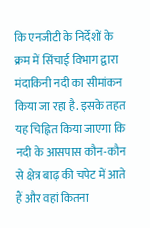कि एनजीटी के निर्देशों के क्रम में सिंचाई विभाग द्वारा मंदाकिनी नदी का सीमांकन किया जा रहा है. इसके तहत यह चिह्नित किया जाएगा कि नदी के आसपास कौन-कौन से क्षेत्र बाढ़ की चपेट में आते हैं और वहां कितना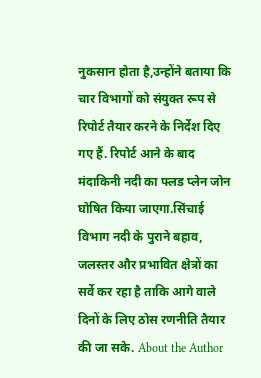नुकसान होता है,उन्होंने बताया कि चार विभागों को संयुक्त रूप से रिपोर्ट तैयार करने के निर्देश दिए गए हैं. रिपोर्ट आने के बाद मंदाकिनी नदी का फ्लड प्लेन जोन घोषित किया जाएगा.सिंचाई विभाग नदी के पुराने बहाव, जलस्तर और प्रभावित क्षेत्रों का सर्वे कर रहा है ताकि आगे वाले दिनों के लिए ठोस रणनीति तैयार की जा सके. About the Author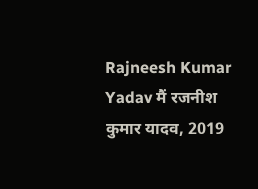Rajneesh Kumar Yadav मैं रजनीश कुमार यादव, 2019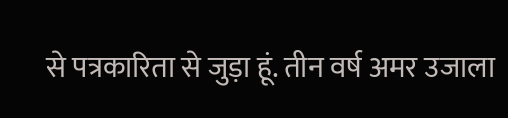से पत्रकारिता से जुड़ा हूं. तीन वर्ष अमर उजाला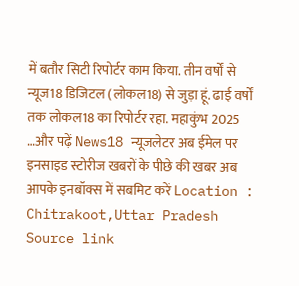में बतौर सिटी रिपोर्टर काम किया. तीन वर्षों से न्यूज18 डिजिटल (लोकल18) से जुड़ा हूं. ढाई वर्षों तक लोकल18 का रिपोर्टर रहा. महाकुंभ 2025 …और पढ़ें News18 न्यूजलेटर अब ईमेल पर इनसाइड स्टोरीज खबरों के पीछे की खबर अब आपके इनबॉक्स में सबमिट करें Location : Chitrakoot,Uttar Pradesh Source link